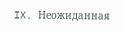IX. Неожиданная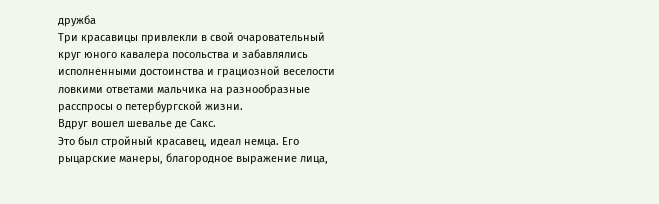дружба
Три красавицы привлекли в свой очаровательный круг юного кавалера посольства и забавлялись исполненными достоинства и грациозной веселости ловкими ответами мальчика на разнообразные расспросы о петербургской жизни.
Вдруг вошел шевалье де Сакс.
Это был стройный красавец, идеал немца. Его рыцарские манеры, благородное выражение лица,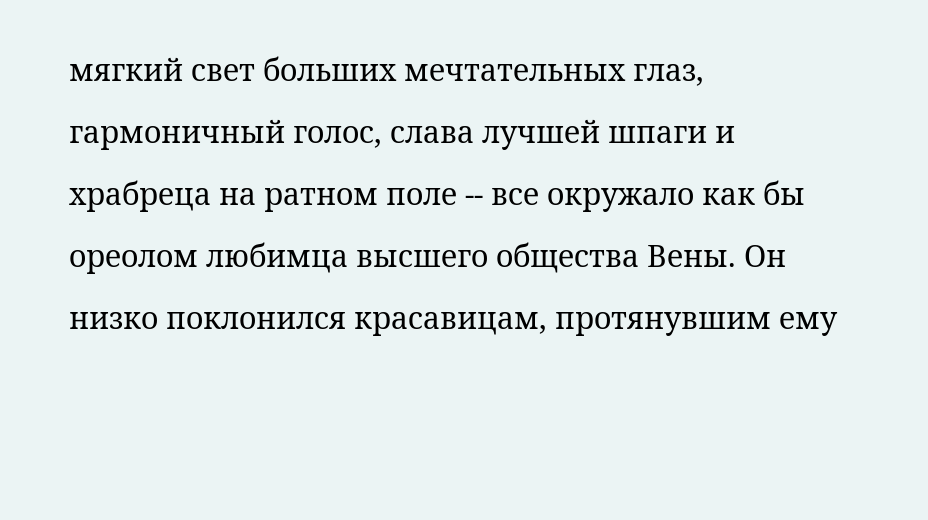мягкий свет больших мечтательных глаз, гармоничный голос, слава лучшей шпаги и храбреца на ратном поле -- все окружало как бы ореолом любимца высшего общества Вены. Он низко поклонился красавицам, протянувшим ему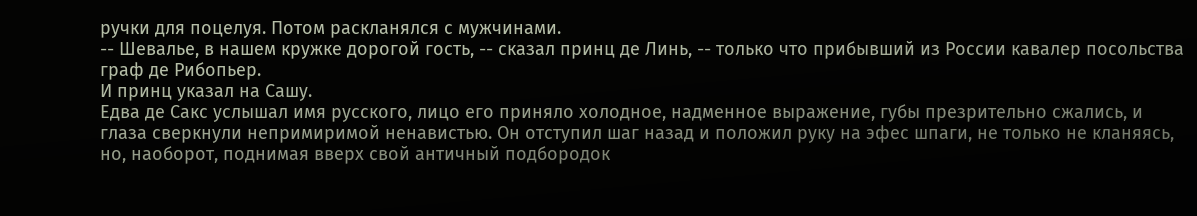ручки для поцелуя. Потом раскланялся с мужчинами.
-- Шевалье, в нашем кружке дорогой гость, -- сказал принц де Линь, -- только что прибывший из России кавалер посольства граф де Рибопьер.
И принц указал на Сашу.
Едва де Сакс услышал имя русского, лицо его приняло холодное, надменное выражение, губы презрительно сжались, и глаза сверкнули непримиримой ненавистью. Он отступил шаг назад и положил руку на эфес шпаги, не только не кланяясь, но, наоборот, поднимая вверх свой античный подбородок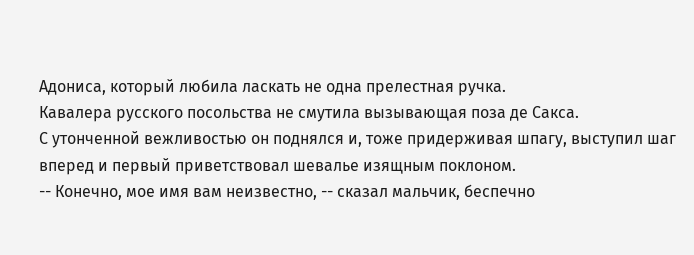Адониса, который любила ласкать не одна прелестная ручка.
Кавалера русского посольства не смутила вызывающая поза де Сакса.
С утонченной вежливостью он поднялся и, тоже придерживая шпагу, выступил шаг вперед и первый приветствовал шевалье изящным поклоном.
-- Конечно, мое имя вам неизвестно, -- сказал мальчик, беспечно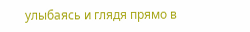улыбаясь и глядя прямо в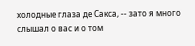холодные глаза де Сакса, -- зато я много слышал о вас и о том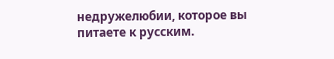недружелюбии, которое вы питаете к русским.